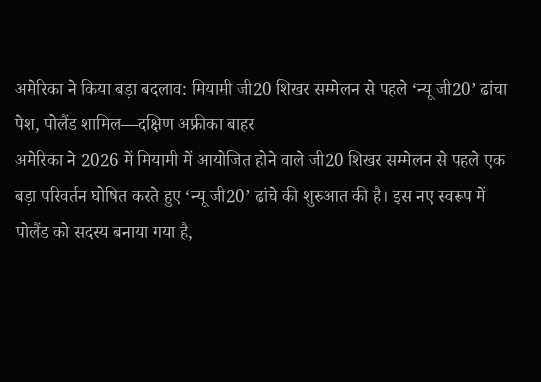अमेरिका ने किया बड़ा बदलाव: मियामी जी20 शिखर सम्मेलन से पहले ‘न्यू जी20’ ढांचा पेश, पोलैंड शामिल—दक्षिण अफ्रीका बाहर
अमेरिका ने 2026 में मियामी में आयोजित होने वाले जी20 शिखर सम्मेलन से पहले एक बड़ा परिवर्तन घोषित करते हुए ‘न्यू जी20’ ढांचे की शुरुआत की है। इस नए स्वरूप में पोलैंड को सदस्य बनाया गया है,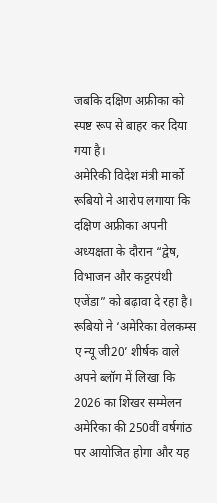जबकि दक्षिण अफ्रीका को स्पष्ट रूप से बाहर कर दिया गया है।
अमेरिकी विदेश मंत्री मार्को रूबियो ने आरोप लगाया कि दक्षिण अफ्रीका अपनी अध्यक्षता के दौरान “द्वेष, विभाजन और कट्टरपंथी एजेंडा” को बढ़ावा दे रहा है। रूबियो ने ‘अमेरिका वेलकम्स ए न्यू जी20’ शीर्षक वाले अपने ब्लॉग में लिखा कि 2026 का शिखर सम्मेलन अमेरिका की 250वीं वर्षगांठ पर आयोजित होगा और यह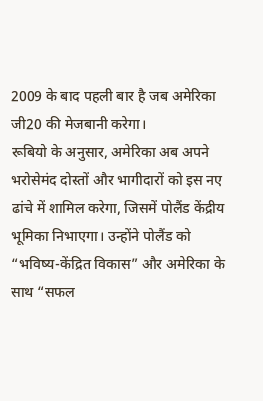2009 के बाद पहली बार है जब अमेरिका जी20 की मेजबानी करेगा।
रूबियो के अनुसार, अमेरिका अब अपने भरोसेमंद दोस्तों और भागीदारों को इस नए ढांचे में शामिल करेगा, जिसमें पोलैंड केंद्रीय भूमिका निभाएगा। उन्होंने पोलैंड को “भविष्य-केंद्रित विकास” और अमेरिका के साथ “सफल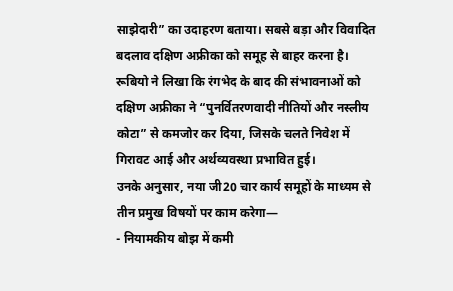साझेदारी” का उदाहरण बताया। सबसे बड़ा और विवादित बदलाव दक्षिण अफ्रीका को समूह से बाहर करना है।
रूबियो ने लिखा कि रंगभेद के बाद की संभावनाओं को दक्षिण अफ्रीका ने “पुनर्वितरणवादी नीतियों और नस्लीय कोटा” से कमजोर कर दिया, जिसके चलते निवेश में गिरावट आई और अर्थव्यवस्था प्रभावित हुई।
उनके अनुसार, नया जी20 चार कार्य समूहों के माध्यम से तीन प्रमुख विषयों पर काम करेगा—
- नियामकीय बोझ में कमी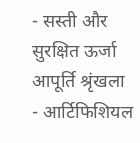- सस्ती और सुरक्षित ऊर्जा आपूर्ति श्रृंखला
- आर्टिफिशियल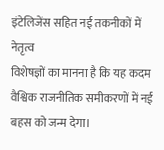इंटेलिजेंस सहित नई तकनीकों में नेतृत्व
विशेषज्ञों का मानना है कि यह कदम वैश्विक राजनीतिक समीकरणों में नई बहस को जन्म देगा।